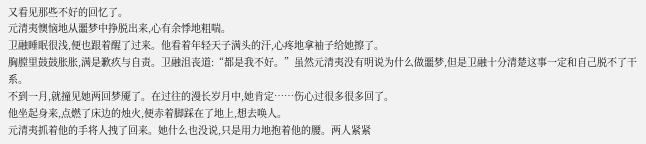又看见那些不好的回忆了。
元清夷懊恼地从噩梦中挣脱出来,心有余悸地粗喘。
卫融睡眠很浅,便也跟着醒了过来。他看着年轻天子满头的汗,心疼地拿袖子给她擦了。
胸膛里鼓鼓胀胀,满是歉疚与自责。卫融沮丧道:“都是我不好。”虽然元清夷没有明说为什么做噩梦,但是卫融十分清楚这事一定和自己脱不了干系。
不到一月,就撞见她两回梦魇了。在过往的漫长岁月中,她肯定……伤心过很多很多回了。
他坐起身来,点燃了床边的烛火,便赤着脚踩在了地上,想去唤人。
元清夷抓着他的手将人拽了回来。她什么也没说,只是用力地抱着他的腰。两人紧紧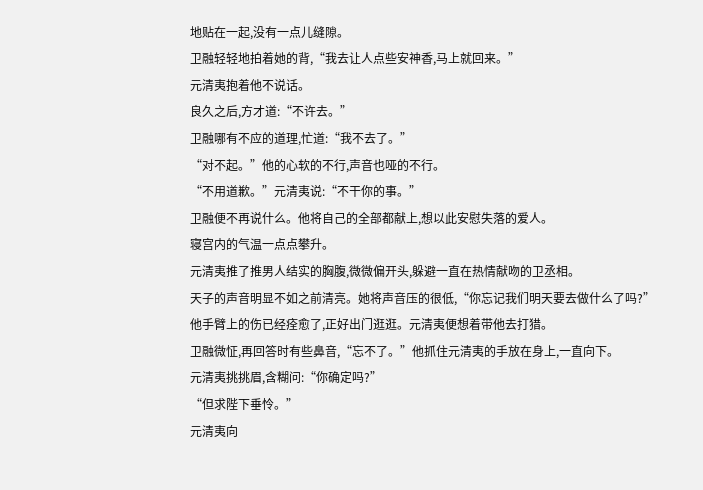地贴在一起,没有一点儿缝隙。
卫融轻轻地拍着她的背,“我去让人点些安神香,马上就回来。”
元清夷抱着他不说话。
良久之后,方才道:“不许去。”
卫融哪有不应的道理,忙道:“我不去了。”
“对不起。”他的心软的不行,声音也哑的不行。
“不用道歉。”元清夷说:“不干你的事。”
卫融便不再说什么。他将自己的全部都献上,想以此安慰失落的爱人。
寝宫内的气温一点点攀升。
元清夷推了推男人结实的胸腹,微微偏开头,躲避一直在热情献吻的卫丞相。
天子的声音明显不如之前清亮。她将声音压的很低,“你忘记我们明天要去做什么了吗?”
他手臂上的伤已经痊愈了,正好出门逛逛。元清夷便想着带他去打猎。
卫融微怔,再回答时有些鼻音,“忘不了。”他抓住元清夷的手放在身上,一直向下。
元清夷挑挑眉,含糊问:“你确定吗?”
“但求陛下垂怜。”
元清夷向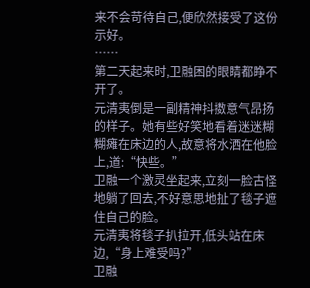来不会苛待自己,便欣然接受了这份示好。
……
第二天起来时,卫融困的眼睛都睁不开了。
元清夷倒是一副精神抖擞意气昂扬的样子。她有些好笑地看着迷迷糊糊瘫在床边的人,故意将水洒在他脸上,道:“快些。”
卫融一个激灵坐起来,立刻一脸古怪地躺了回去,不好意思地扯了毯子遮住自己的脸。
元清夷将毯子扒拉开,低头站在床边,“身上难受吗?”
卫融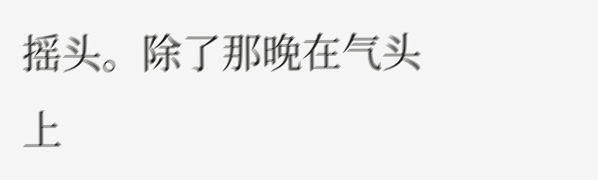摇头。除了那晚在气头上